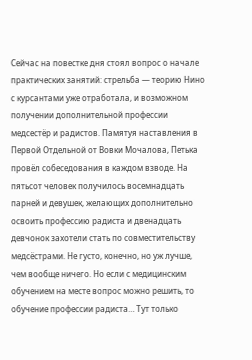Сейчас на повестке дня стоял вопрос о начале практических занятий: стрельба — теорию Нино с курсантами уже отработала, и возможном получении дополнительной профессии медсестёр и радистов. Памятуя наставления в Первой Отдельной от Вовки Мочалова, Петька провёл собеседования в каждом взводе. На пятьсот человек получилось восемнадцать парней и девушек, желающих дополнительно освоить профессию радиста и двенадцать девчонок захотели стать по совместительству медсёстрами. Не густо, конечно, но уж лучше, чем вообще ничего. Но если с медицинским обучением на месте вопрос можно решить, то обучение профессии радиста… Тут только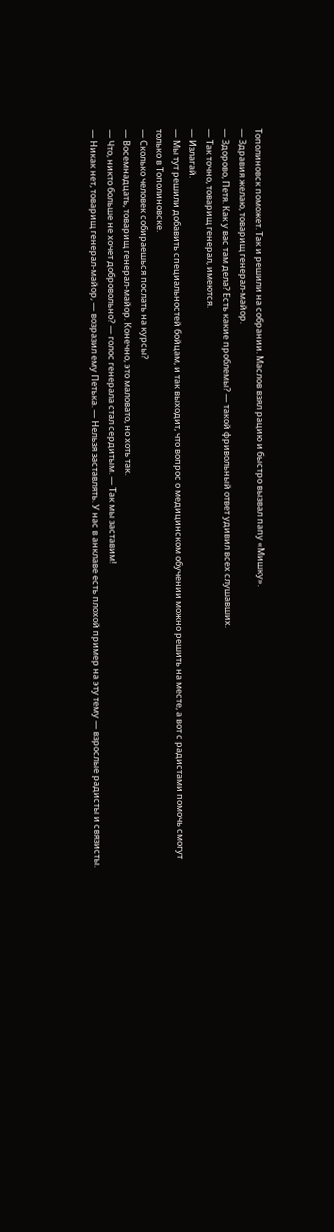Тополиновск поможет. Так и решили на собрании. Маслов взял рацию и быстро вызвал папу «Мишку».
— Здравия желаю, товарищ генерал-майор.
— Здорово, Петя. Как у вас там дела? Есть какие проблемы? — такой фривольный ответ удивил всех слушавших.
— Так точно, товарищ генерал, имеются.
— Излагай.
— Мы тут решили добавить специальностей бойцам, и так выходит, что вопрос о медицинском обучении можно решить на месте, а вот с радистами помочь смогут только в Тополиновске.
— Сколько человек собираешься послать на курсы?
— Восемнадцать, товарищ генерал-майор. Конечно, это маловато, но хоть так.
— Что, никто больше не хочет добровольно? — голос генерала стал сердитым. — Так мы заставим!
— Никак нет, товарищ генерал-майор, — возразил ему Петька. — Нельзя заставлять. У нас в анклаве есть плохой пример на эту тему — взрослые радисты и связисты.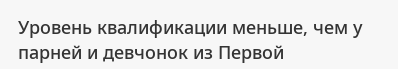Уровень квалификации меньше, чем у парней и девчонок из Первой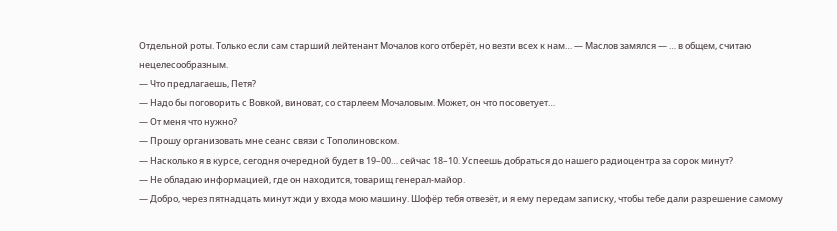Отдельной роты. Только если сам старший лейтенант Мочалов кого отберёт, но везти всех к нам… — Маслов замялся — … в общем, считаю нецелесообразным.
— Что предлагаешь, Петя?
— Надо бы поговорить с Вовкой, виноват, со старлеем Мочаловым. Может, он что посоветует…
— От меня что нужно?
— Прошу организовать мне сеанс связи с Тополиновском.
— Насколько я в курсе, сегодня очередной будет в 19–00… сейчас 18–10. Успеешь добраться до нашего радиоцентра за сорок минут?
— Не обладаю информацией, где он находится, товарищ генерал-майор.
— Добро, через пятнадцать минут жди у входа мою машину. Шофёр тебя отвезёт, и я ему передам записку, чтобы тебе дали разрешение самому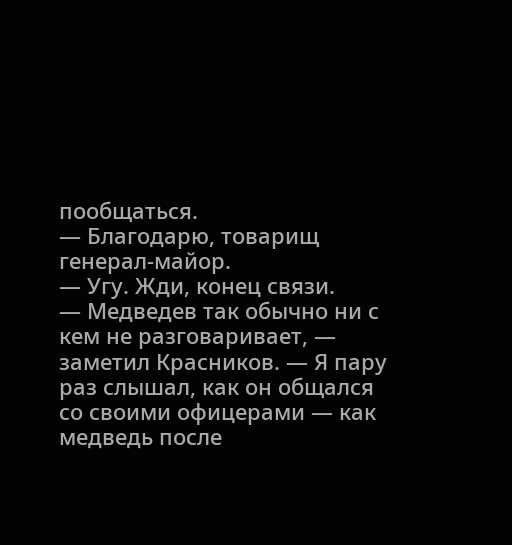пообщаться.
— Благодарю, товарищ генерал-майор.
— Угу. Жди, конец связи.
— Медведев так обычно ни с кем не разговаривает, — заметил Красников. — Я пару раз слышал, как он общался со своими офицерами — как медведь после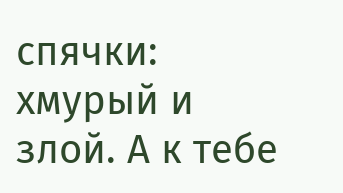спячки: хмурый и злой. А к тебе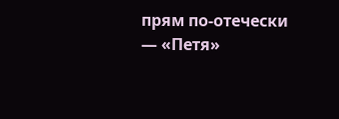прям по-отечески — «Петя»